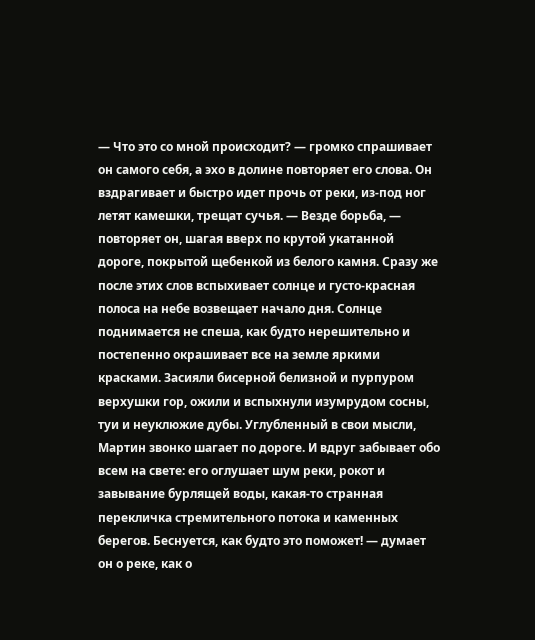— Что это со мной происходит? — громко спрашивает он самого себя, а эхо в долине повторяет его слова. Он вздрагивает и быстро идет прочь от реки, из-под ног летят камешки, трещат сучья. — Везде борьба, — повторяет он, шагая вверх по крутой укатанной дороге, покрытой щебенкой из белого камня. Сразу же после этих слов вспыхивает солнце и густо-красная полоса на небе возвещает начало дня. Солнце поднимается не спеша, как будто нерешительно и постепенно окрашивает все на земле яркими красками. Засияли бисерной белизной и пурпуром верхушки гор, ожили и вспыхнули изумрудом сосны, туи и неуклюжие дубы. Углубленный в свои мысли, Мартин звонко шагает по дороге. И вдруг забывает обо всем на свете: его оглушает шум реки, рокот и завывание бурлящей воды, какая-то странная перекличка стремительного потока и каменных берегов. Беснуется, как будто это поможет! — думает он о реке, как о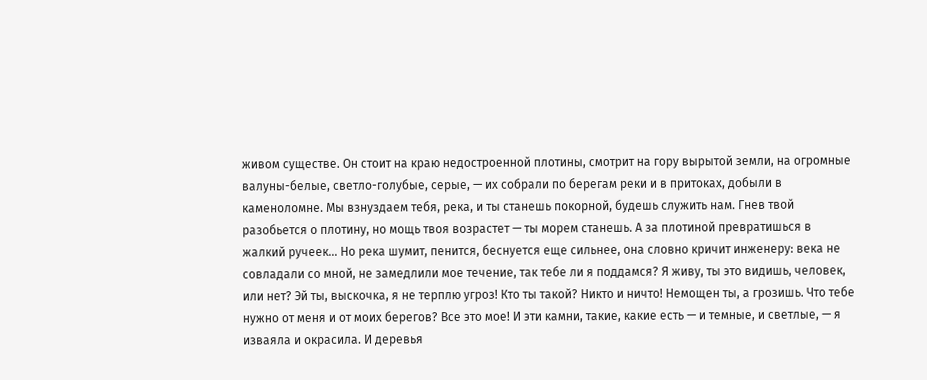живом существе. Он стоит на краю недостроенной плотины, смотрит на гору вырытой земли, на огромные валуны-белые, светло-голубые, серые, — их собрали по берегам реки и в притоках, добыли в каменоломне. Мы взнуздаем тебя, река, и ты станешь покорной, будешь служить нам. Гнев твой разобьется о плотину, но мощь твоя возрастет — ты морем станешь. А за плотиной превратишься в жалкий ручеек… Но река шумит, пенится, беснуется еще сильнее, она словно кричит инженеру: века не совладали со мной, не замедлили мое течение, так тебе ли я поддамся? Я живу, ты это видишь, человек, или нет? Эй ты, выскочка, я не терплю угроз! Кто ты такой? Никто и ничто! Немощен ты, а грозишь. Что тебе нужно от меня и от моих берегов? Все это мое! И эти камни, такие, какие есть — и темные, и светлые, — я изваяла и окрасила. И деревья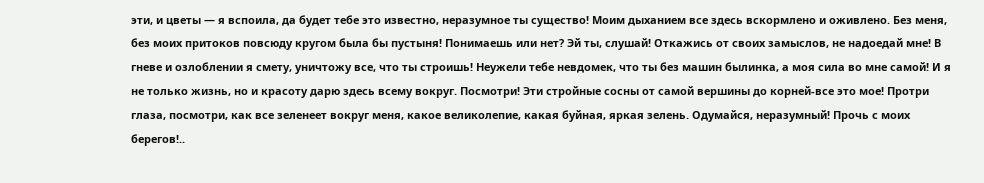эти, и цветы — я вспоила, да будет тебе это известно, неразумное ты существо! Моим дыханием все здесь вскормлено и оживлено. Без меня, без моих притоков повсюду кругом была бы пустыня! Понимаешь или нет? Эй ты, слушай! Откажись от своих замыслов, не надоедай мне! В гневе и озлоблении я смету, уничтожу все, что ты строишь! Неужели тебе невдомек, что ты без машин былинка, а моя сила во мне самой! И я не только жизнь, но и красоту дарю здесь всему вокруг. Посмотри! Эти стройные сосны от самой вершины до корней-все это мое! Протри глаза, посмотри, как все зеленеет вокруг меня, какое великолепие, какая буйная, яркая зелень. Одумайся, неразумный! Прочь с моих берегов!..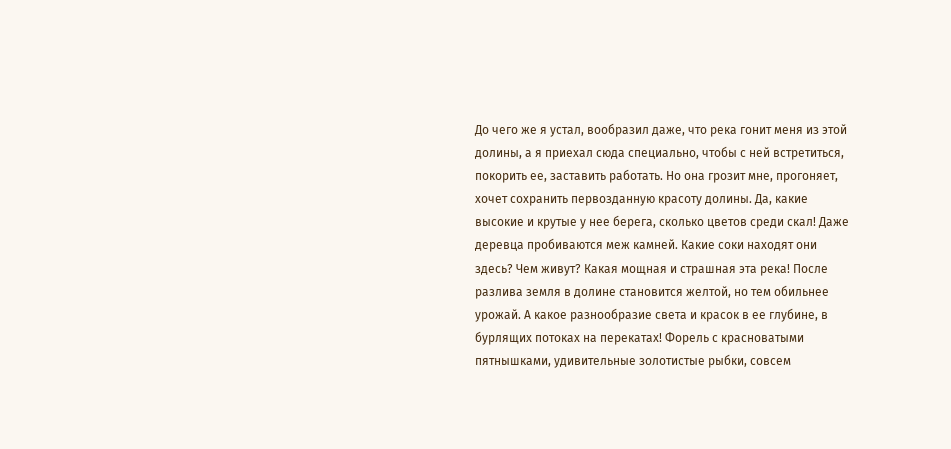До чего же я устал, вообразил даже, что река гонит меня из этой долины, а я приехал сюда специально, чтобы с ней встретиться, покорить ее, заставить работать. Но она грозит мне, прогоняет, хочет сохранить первозданную красоту долины. Да, какие высокие и крутые у нее берега, сколько цветов среди скал! Даже деревца пробиваются меж камней. Какие соки находят они здесь? Чем живут? Какая мощная и страшная эта река! После разлива земля в долине становится желтой, но тем обильнее урожай. А какое разнообразие света и красок в ее глубине, в бурлящих потоках на перекатах! Форель с красноватыми пятнышками, удивительные золотистые рыбки, совсем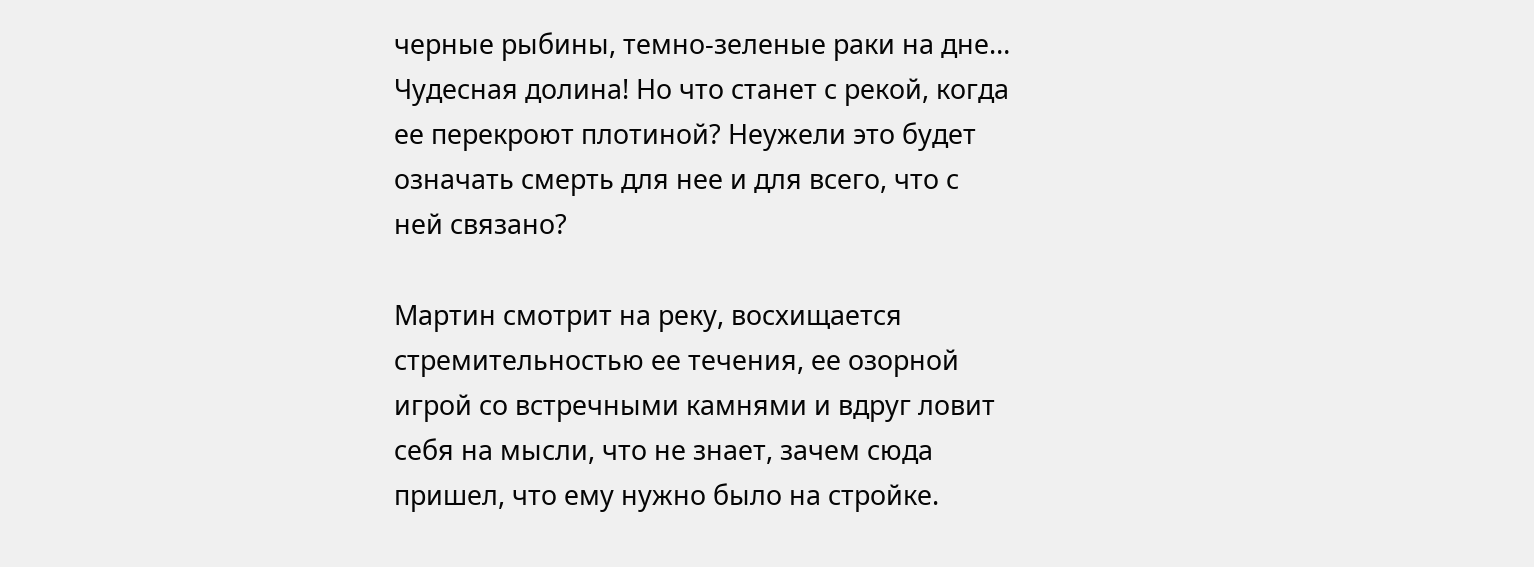черные рыбины, темно-зеленые раки на дне… Чудесная долина! Но что станет с рекой, когда ее перекроют плотиной? Неужели это будет означать смерть для нее и для всего, что с ней связано?

Мартин смотрит на реку, восхищается стремительностью ее течения, ее озорной игрой со встречными камнями и вдруг ловит себя на мысли, что не знает, зачем сюда пришел, что ему нужно было на стройке.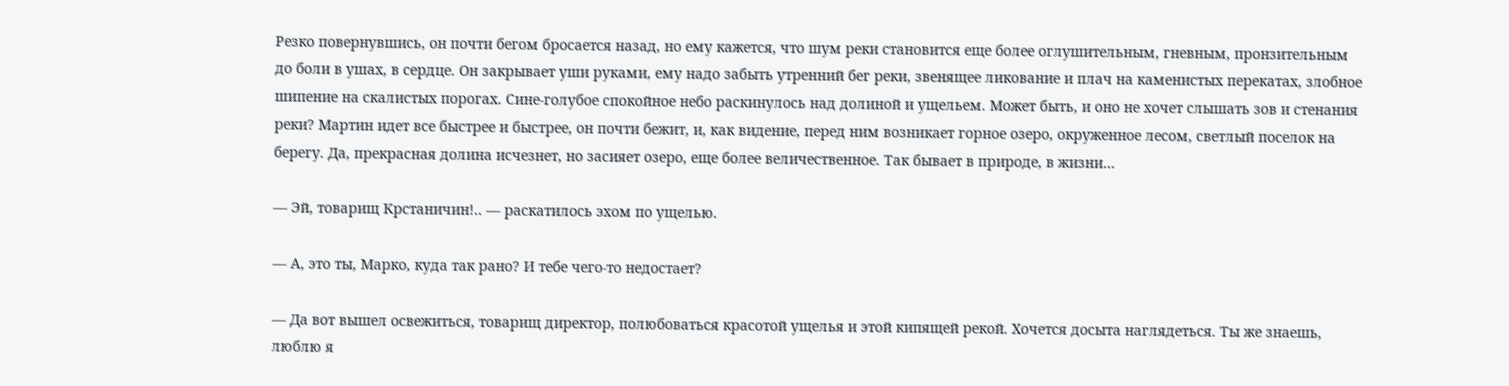Резко повернувшись, он почти бегом бросается назад, но ему кажется, что шум реки становится еще более оглушительным, гневным, пронзительным до боли в ушах, в сердце. Он закрывает уши руками, ему надо забыть утренний бег реки, звенящее ликование и плач на каменистых перекатах, злобное шипение на скалистых порогах. Сине-голубое спокойное небо раскинулось над долиной и ущельем. Может быть, и оно не хочет слышать зов и стенания реки? Мартин идет все быстрее и быстрее, он почти бежит, и, как видение, перед ним возникает горное озеро, окруженное лесом, светлый поселок на берегу. Да, прекрасная долина исчезнет, но засияет озеро, еще более величественное. Так бывает в природе, в жизни…

— Эй, товарищ Крстаничин!.. — раскатилось эхом по ущелью.

— А, это ты, Марко, куда так рано? И тебе чего-то недостает?

— Да вот вышел освежиться, товарищ директор, полюбоваться красотой ущелья и этой кипящей рекой. Хочется досыта наглядеться. Ты же знаешь, люблю я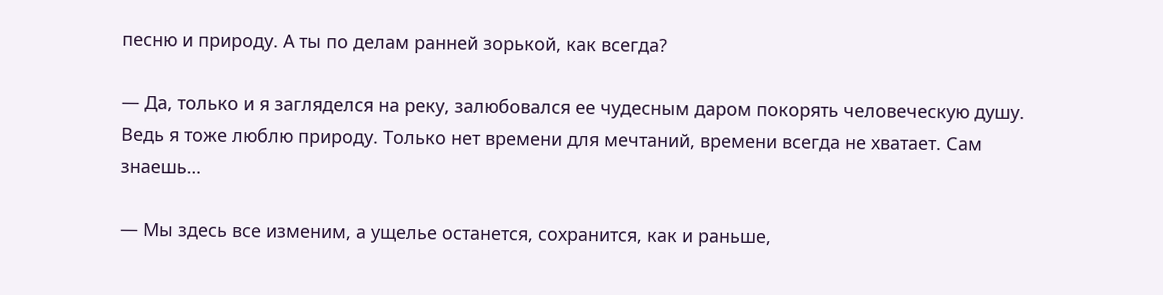песню и природу. А ты по делам ранней зорькой, как всегда?

— Да, только и я загляделся на реку, залюбовался ее чудесным даром покорять человеческую душу. Ведь я тоже люблю природу. Только нет времени для мечтаний, времени всегда не хватает. Сам знаешь…

— Мы здесь все изменим, а ущелье останется, сохранится, как и раньше,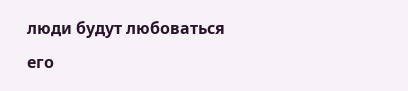люди будут любоваться его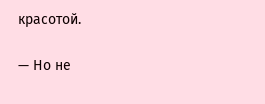красотой.

— Но не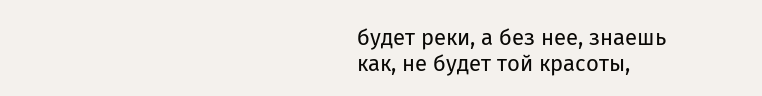будет реки, а без нее, знаешь как, не будет той красоты,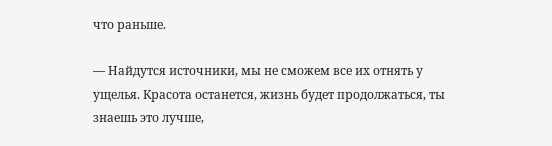что раньше.

— Найдутся источники, мы не сможем все их отнять у ущелья. Красота останется, жизнь будет продолжаться, ты знаешь это лучше,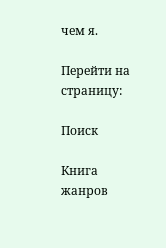чем я.

Перейти на страницу:

Поиск

Книга жанров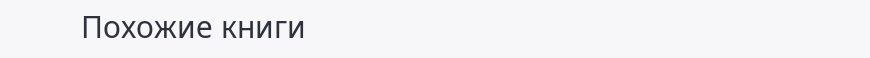Похожие книги